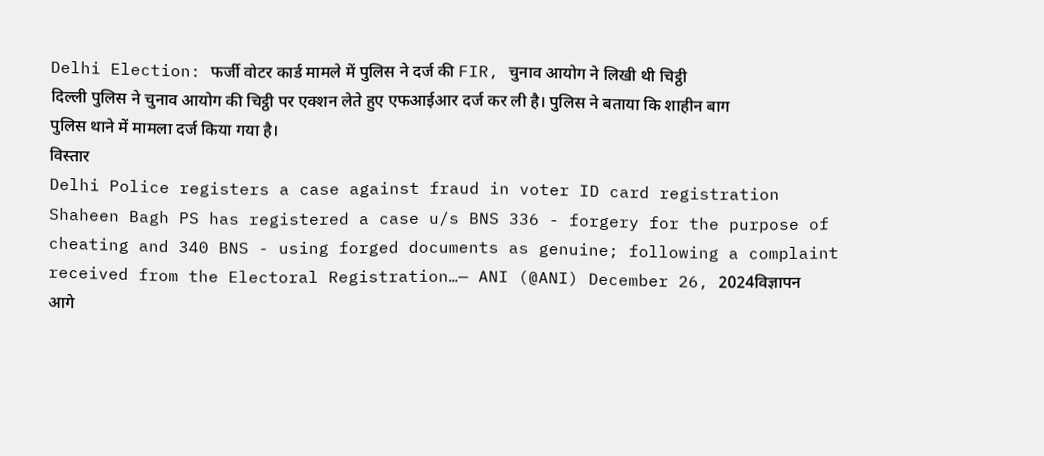Delhi Election: फर्जी वोटर कार्ड मामले में पुलिस ने दर्ज की FIR, चुनाव आयोग ने लिखी थी चिट्ठी
दिल्ली पुलिस ने चुनाव आयोग की चिट्ठी पर एक्शन लेते हुए एफआईआर दर्ज कर ली है। पुलिस ने बताया कि शाहीन बाग पुलिस थाने में मामला दर्ज किया गया है।
विस्तार
Delhi Police registers a case against fraud in voter ID card registration
Shaheen Bagh PS has registered a case u/s BNS 336 - forgery for the purpose of cheating and 340 BNS - using forged documents as genuine; following a complaint received from the Electoral Registration…— ANI (@ANI) December 26, 2024विज्ञापन
आगे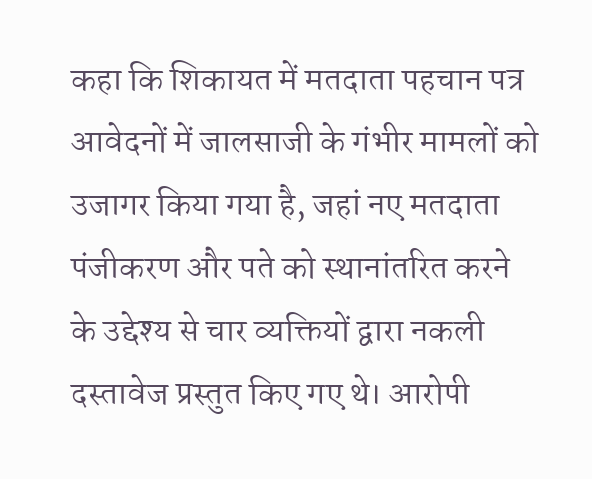कहा कि शिकायत में मतदाता पहचान पत्र आवेदनों में जालसाजी के गंभीर मामलों को उजागर किया गया है, जहां नए मतदाता पंजीकरण और पते को स्थानांतरित करने के उद्देश्य से चार व्यक्तियों द्वारा नकली दस्तावेज प्रस्तुत किए गए थे। आरोपी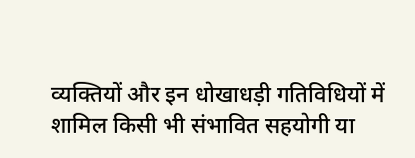व्यक्तियों और इन धोखाधड़ी गतिविधियों में शामिल किसी भी संभावित सहयोगी या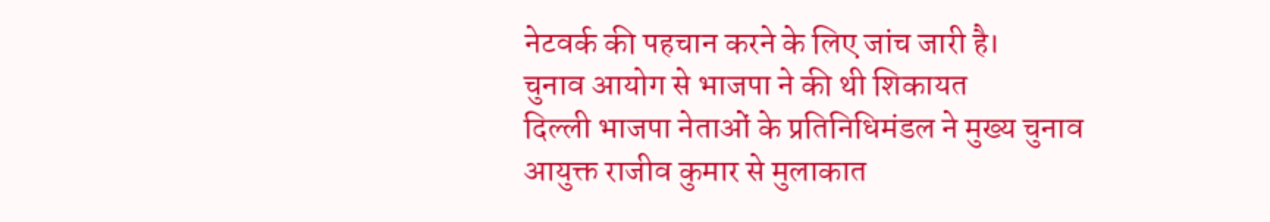नेटवर्क की पहचान करने के लिए जांच जारी है।
चुनाव आयोग से भाजपा ने की थी शिकायत
दिल्ली भाजपा नेताओं के प्रतिनिधिमंडल ने मुख्य चुनाव आयुक्त राजीव कुमार से मुलाकात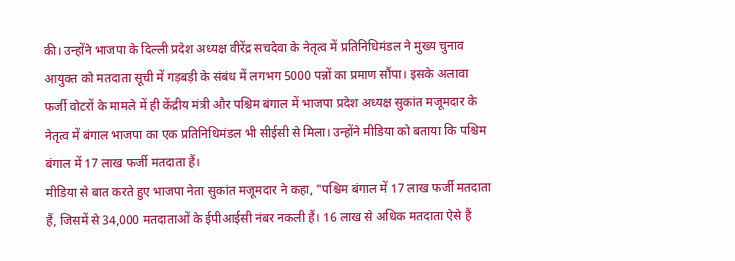की। उन्होंने भाजपा के दिल्ली प्रदेश अध्यक्ष वीरेंद्र सचदेवा के नेतृत्व में प्रतिनिधिमंडल ने मुख्य चुनाव आयुक्त को मतदाता सूची में गड़बड़ी के संबंध में लगभग 5000 पन्नों का प्रमाण सौंपा। इसके अलावा फर्जी वोटरों के मामले में ही केंद्रीय मंत्री और पश्चिम बंगाल में भाजपा प्रदेश अध्यक्ष सुकांत मजूमदार के नेतृत्व में बंगाल भाजपा का एक प्रतिनिधिमंडल भी सीईसी से मिला। उन्होंने मीडिया को बताया कि पश्चिम बंगाल में 17 लाख फर्जी मतदाता हैं।
मीडिया से बात करते हुए भाजपा नेता सुकांत मजूमदार ने कहा, "पश्चिम बंगाल में 17 लाख फर्जी मतदाता हैं, जिसमें से 34,000 मतदाताओं के ईपीआईसी नंबर नकली हैं। 16 लाख से अधिक मतदाता ऐसे हैं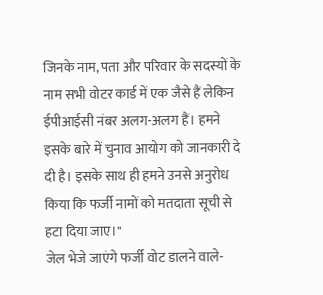जिनके नाम, पता और परिवार के सदस्यों के नाम सभी वोटर कार्ड में एक जैसे हैं लेकिन ईपीआईसी नंबर अलग-अलग हैं। हमने इसके बारे में चुनाव आयोग को जानकारी दे दी है। इसके साथ ही हमने उनसे अनुरोध किया कि फर्जी नामों को मतदाता सूची से हटा दिया जाए।"
जेल भेजे जाएंगे फर्जी वोट डालने वाले-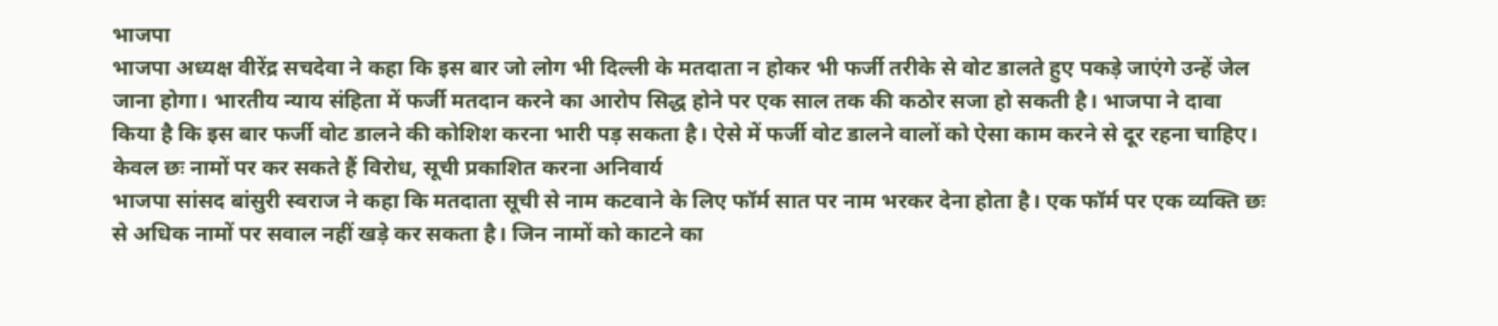भाजपा
भाजपा अध्यक्ष वीरेंद्र सचदेवा ने कहा कि इस बार जो लोग भी दिल्ली के मतदाता न होकर भी फर्जी तरीके से वोट डालते हुए पकड़े जाएंगे उन्हें जेल जाना होगा। भारतीय न्याय संहिता में फर्जी मतदान करने का आरोप सिद्ध होने पर एक साल तक की कठोर सजा हो सकती है। भाजपा ने दावा किया है कि इस बार फर्जी वोट डालने की कोशिश करना भारी पड़ सकता है। ऐसे में फर्जी वोट डालने वालों को ऐसा काम करने से दूर रहना चाहिए।
केवल छः नामों पर कर सकते हैं विरोध, सूची प्रकाशित करना अनिवार्य
भाजपा सांसद बांसुरी स्वराज ने कहा कि मतदाता सूची से नाम कटवाने के लिए फॉर्म सात पर नाम भरकर देना होता है। एक फॉर्म पर एक व्यक्ति छः से अधिक नामों पर सवाल नहीं खड़े कर सकता है। जिन नामों को काटने का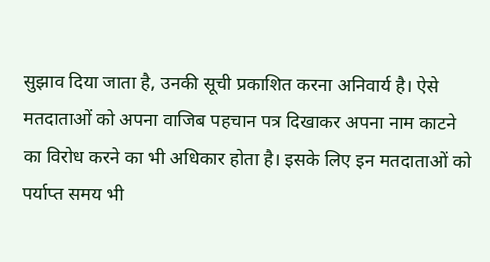सुझाव दिया जाता है, उनकी सूची प्रकाशित करना अनिवार्य है। ऐसे मतदाताओं को अपना वाजिब पहचान पत्र दिखाकर अपना नाम काटने का विरोध करने का भी अधिकार होता है। इसके लिए इन मतदाताओं को पर्याप्त समय भी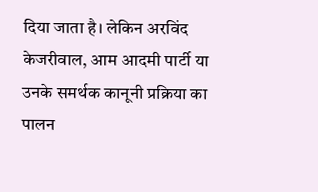दिया जाता है। लेकिन अरविंद केजरीवाल, आम आदमी पार्टी या उनके समर्थक कानूनी प्रक्रिया का पालन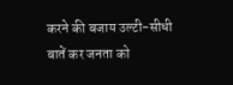करने की बजाय उल्टी-सीधी बातें कर जनता को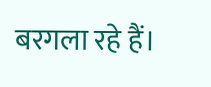बरगला रहे हैं।